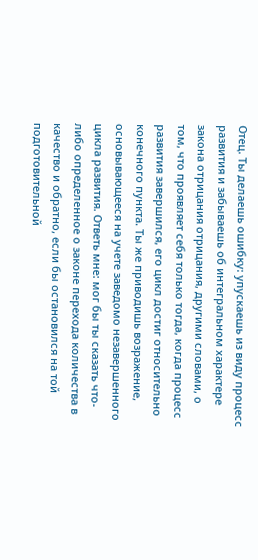Отец. Ты делаешь ошибку: упускаешь из виду процесс развития и забываешь об интегральном характере закона отрицания отрицания, другими словами, о том, что проявляет себя только тогда, когда процесс развития завершился, его цикл достиг относительно конечного пункта. Ты же приводишь возражение, основывающееся на учете заведомо незавершенного цикла развития. Ответь мне: мог бы ты сказать что-либо определенное о законе перехода количества в качество и обратно, если бы остановился на той подготовительной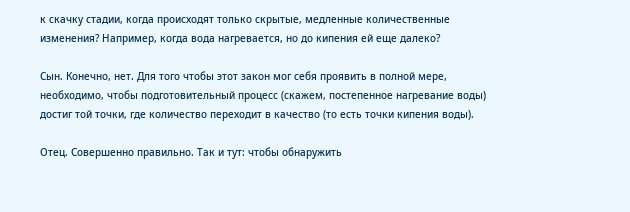к скачку стадии, когда происходят только скрытые, медленные количественные изменения? Например, когда вода нагревается, но до кипения ей еще далеко?

Сын. Конечно, нет. Для того чтобы этот закон мог себя проявить в полной мере, необходимо, чтобы подготовительный процесс (скажем, постепенное нагревание воды) достиг той точки, где количество переходит в качество (то есть точки кипения воды).

Отец. Совершенно правильно. Так и тут: чтобы обнаружить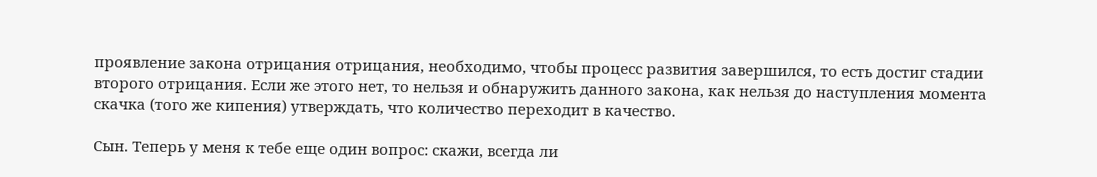проявление закона отрицания отрицания, необходимо, чтобы процесс развития завершился, то есть достиг стадии второго отрицания. Если же этого нет, то нельзя и обнаружить данного закона, как нельзя до наступления момента скачка (того же кипения) утверждать, что количество переходит в качество.

Сын. Теперь у меня к тебе еще один вопрос: скажи, всегда ли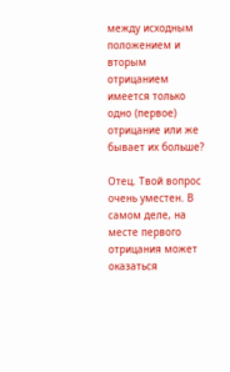между исходным положением и вторым отрицанием имеется только одно (первое) отрицание или же бывает их больше?

Отец. Твой вопрос очень уместен. В самом деле, на месте первого отрицания может оказаться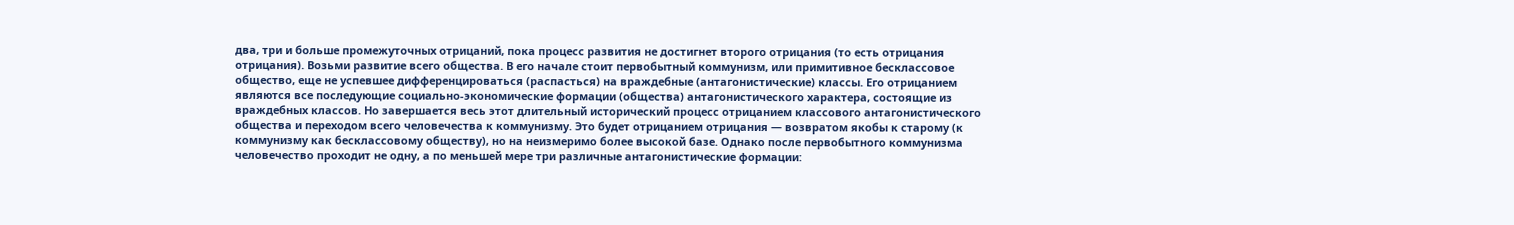два, три и больше промежуточных отрицаний, пока процесс развития не достигнет второго отрицания (то есть отрицания отрицания). Возьми развитие всего общества. В его начале стоит первобытный коммунизм, или примитивное бесклассовое общество, еще не успевшее дифференцироваться (распасться) на враждебные (антагонистические) классы. Его отрицанием являются все последующие социально-экономические формации (общества) антагонистического характера, состоящие из враждебных классов. Но завершается весь этот длительный исторический процесс отрицанием классового антагонистического общества и переходом всего человечества к коммунизму. Это будет отрицанием отрицания — возвратом якобы к старому (к коммунизму как бесклассовому обществу), но на неизмеримо более высокой базе. Однако после первобытного коммунизма человечество проходит не одну, а по меньшей мере три различные антагонистические формации: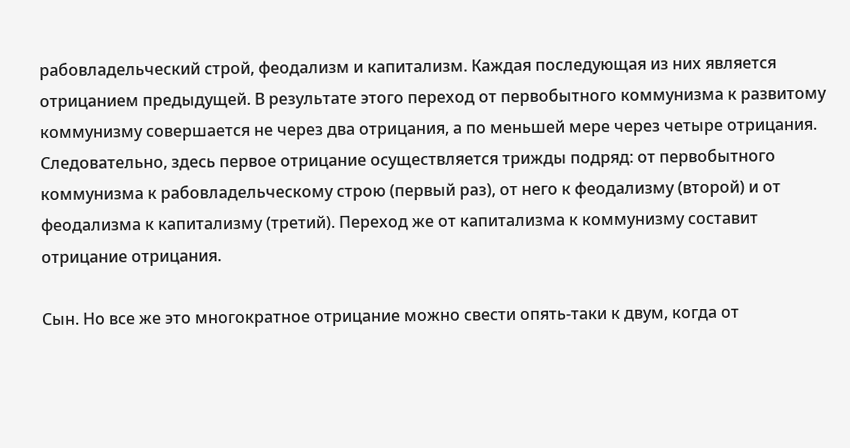рабовладельческий строй, феодализм и капитализм. Каждая последующая из них является отрицанием предыдущей. В результате этого переход от первобытного коммунизма к развитому коммунизму совершается не через два отрицания, а по меньшей мере через четыре отрицания. Следовательно, здесь первое отрицание осуществляется трижды подряд: от первобытного коммунизма к рабовладельческому строю (первый раз), от него к феодализму (второй) и от феодализма к капитализму (третий). Переход же от капитализма к коммунизму составит отрицание отрицания.

Сын. Но все же это многократное отрицание можно свести опять-таки к двум, когда от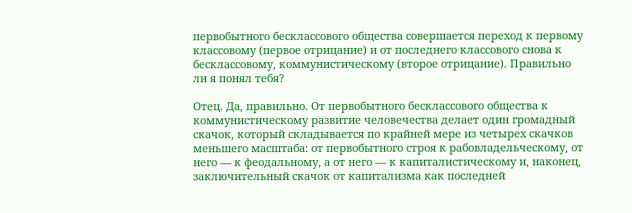первобытного бесклассового общества совершается переход к первому классовому (первое отрицание) и от последнего классового снова к бесклассовому, коммунистическому (второе отрицание). Правильно ли я понял тебя?

Отец. Да, правильно. От первобытного бесклассового общества к коммунистическому развитие человечества делает один громадный скачок, который складывается по крайней мере из четырех скачков меньшего масштаба: от первобытного строя к рабовладельческому, от него — к феодальному, а от него — к капиталистическому и, наконец, заключительный скачок от капитализма как последней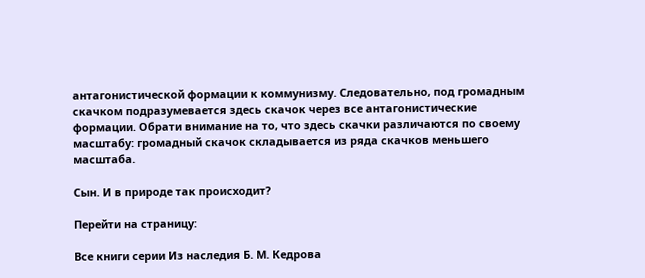антагонистической формации к коммунизму. Следовательно, под громадным скачком подразумевается здесь скачок через все антагонистические формации. Обрати внимание на то, что здесь скачки различаются по своему масштабу: громадный скачок складывается из ряда скачков меньшего масштаба.

Сын. И в природе так происходит?

Перейти на страницу:

Все книги серии Из наследия Б. М. Кедрова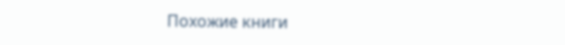Похожие книги